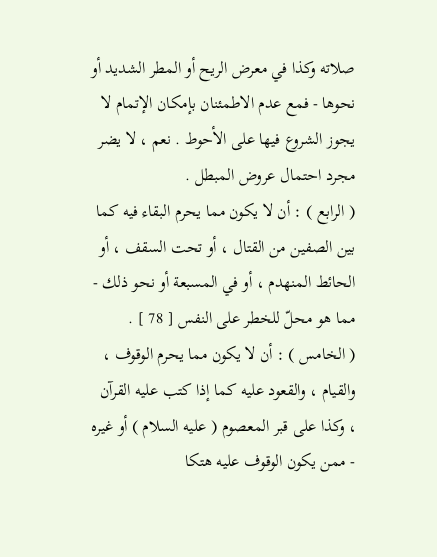صلاته وكذا في معرض الريح أو المطر الشديد أو نحوها - فمع عدم الاطمئنان بإمكان الإتمام لا يجوز الشروع فيها على الأحوط . نعم ، لا يضر مجرد احتمال عروض المبطل .
( الرابع ) : أن لا يكون مما يحرم البقاء فيه كما بين الصفين من القتال ، أو تحت السقف ، أو الحائط المنهدم ، أو في المسبعة أو نحو ذلك - مما هو محلّ للخطر على النفس [ 78 ] .
( الخامس ) : أن لا يكون مما يحرم الوقوف ، والقيام ، والقعود عليه كما إذا كتب عليه القرآن ، وكذا على قبر المعصوم ( عليه السلام ) أو غيره - ممن يكون الوقوف عليه هتكا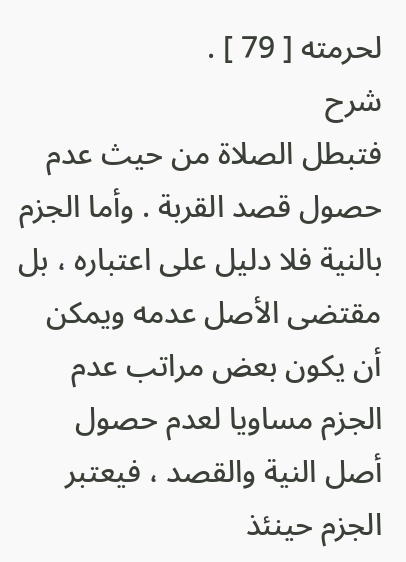لحرمته [ 79 ] .
شرح
فتبطل الصلاة من حيث عدم حصول قصد القربة . وأما الجزم بالنية فلا دليل على اعتباره ، بل مقتضى الأصل عدمه ويمكن أن يكون بعض مراتب عدم الجزم مساويا لعدم حصول أصل النية والقصد ، فيعتبر الجزم حينئذ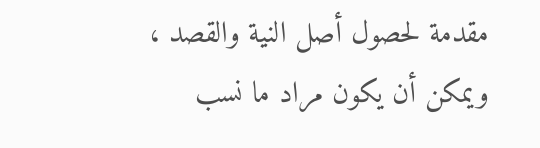مقدمة لحصول أصل النية والقصد ، ويمكن أن يكون مراد ما نسب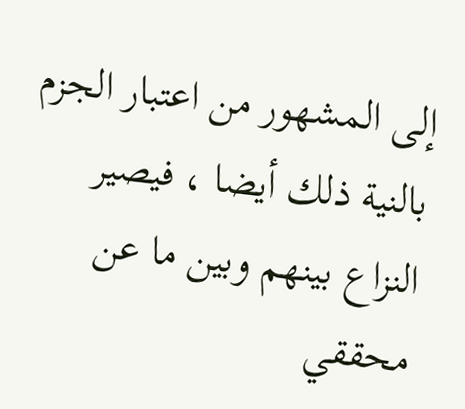إلى المشهور من اعتبار الجزم بالنية ذلك أيضا ، فيصير النزاع بينهم وبين ما عن محققي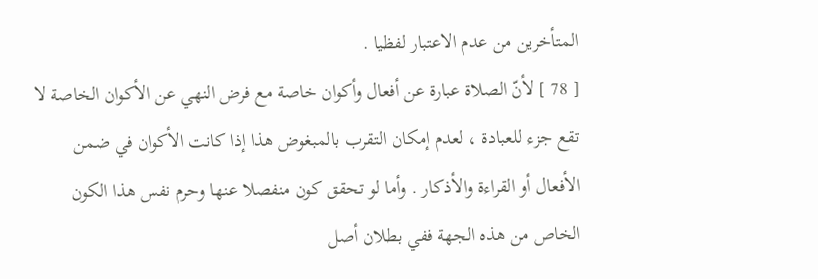المتأخرين من عدم الاعتبار لفظيا .
[ 78 ] لأنّ الصلاة عبارة عن أفعال وأكوان خاصة مع فرض النهي عن الأكوان الخاصة لا تقع جزء للعبادة ، لعدم إمكان التقرب بالمبغوض هذا إذا كانت الأكوان في ضمن الأفعال أو القراءة والأذكار . وأما لو تحقق كون منفصلا عنها وحرم نفس هذا الكون الخاص من هذه الجهة ففي بطلان أصل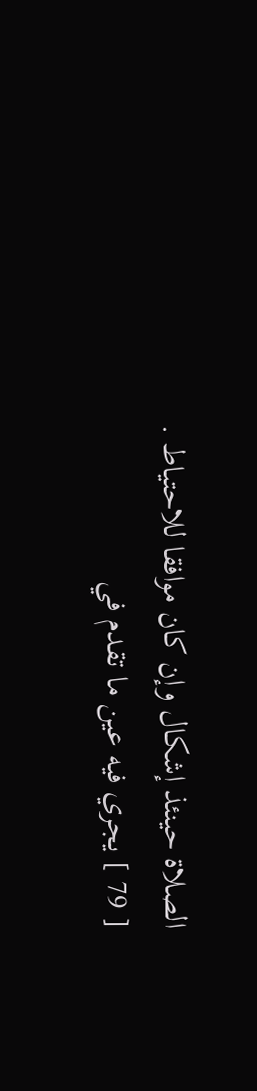الصلاة حينئذ إشكال وإن كان موافقا للاحتياط .
[ 79 ] يجري فيه عين ما تقدم في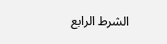الشرط الرابع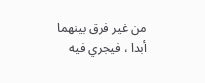من غير فرق بينهما أبدا ، فيجري فيه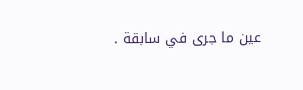عين ما جرى في سابقة .